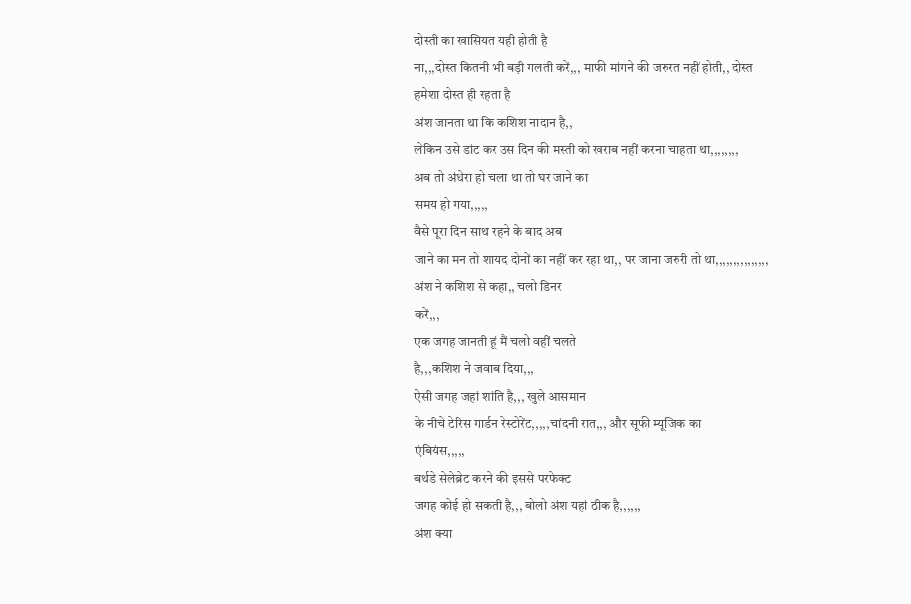दोस्ती का खासियत यही होती है
ना,,,दोस्त कितनी भी बड़ी गलती करें,,, माफी मांगने की जरुरत नहीं होती,, दोस्त
हमेशा दोस्त ही रहता है
अंश जानता था कि कशिश नादान है,,
लेकिन उसे डांट कर उस दिन की मस्ती को खराब नहीं करना चाहता था,,,,,,,,
अब तो अंधेरा हो चला था तो घर जाने का
समय हो गया,,,,,
वैसे पूरा दिन साथ रहने के बाद अब
जाने का मन तो शायद दोनों का नहीं कर रहा था,, पर जाना जरुरी तो था,,,,,,,,,,,,,,,
अंश ने कशिश से कहा,, चलो डिनर
करें,,,
एक जगह जानती हूं मैं चलो वहीं चलते
है,,,कशिश ने जवाब दिया,,,
ऐसी जगह जहां शांति है,,, खुले आसमान
के नीचे टेरिस गार्डन रेस्टोरेंट,,,,,चांदनी रात,,, और सूफी म्यूजिक का
एंबियंस,,,,,
बर्थडे सेलेब्रेट करने की इससे परफेक्ट
जगह कोई हो सकती है,,, बोलो अंश यहां ठीक है,,,,,,
अंश क्या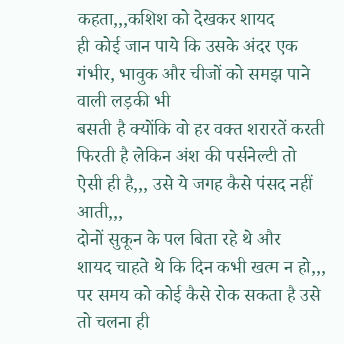कहता,,,कशिश को देखकर शायद
ही कोई जान पाये कि उसके अंदर एक गंभीर, भावुक और चीजों को समझ पाने वाली लड़की भी
बसती है क्योंकि वो हर वक्त शरारतें करती फिरती है लेकिन अंश की पर्सनेल्टी तो
ऐसी ही है,,, उसे ये जगह कैसे पंसद नहीं
आती,,,
दोनों सुकून के पल बिता रहे थे और
शायद चाहते थे कि दिन कभी खत्म न हो,,,
पर समय को कोई कैसे रोक सकता है उसे
तो चलना ही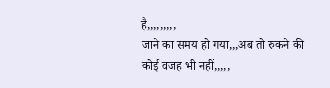है,,,,,,,,,
जाने का समय हो गया,,,अब तो रुकने की
कोई वजह भी नहीं,,,,,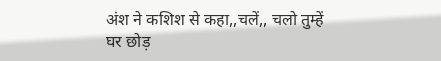अंश ने कशिश से कहा,,चलें,, चलो तुम्हें
घर छोड़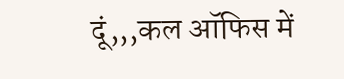दूं,,,कल ऑफिस में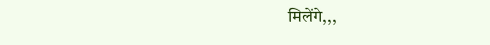मिलेंगे,,,